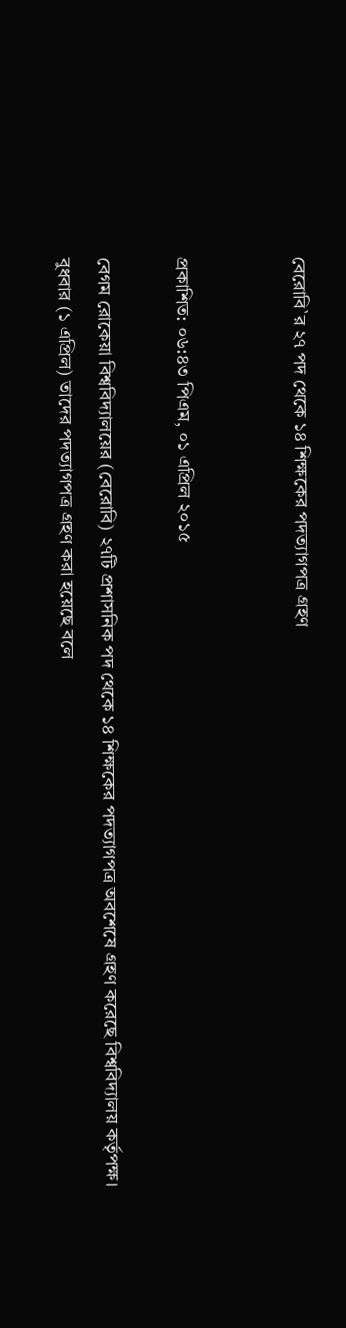বেরোবি`র ২৭ পদ থেকে ১৪ শিক্ষকের পদত্যাগপত্র গ্রহণ


প্রকাশিত: ০৬:৪৩ পিএম, ০১ এপ্রিল ২০১৫

বেগম রোকেয়া বিশ্ববিদ্যালয়ের (বেরোবি) ২৭টি প্রশাসনিক পদ থেকে ১৪ শিক্ষকের পদত্যাগপত্র অবশেষে গ্রহণ করেছে বিশ্ববিদ্যালয় কর্তৃপক্ষ। বুধবার (১ এপ্রিল) তাদের পদত্যাগপত্র গ্রহণ করা হয়েছে বলে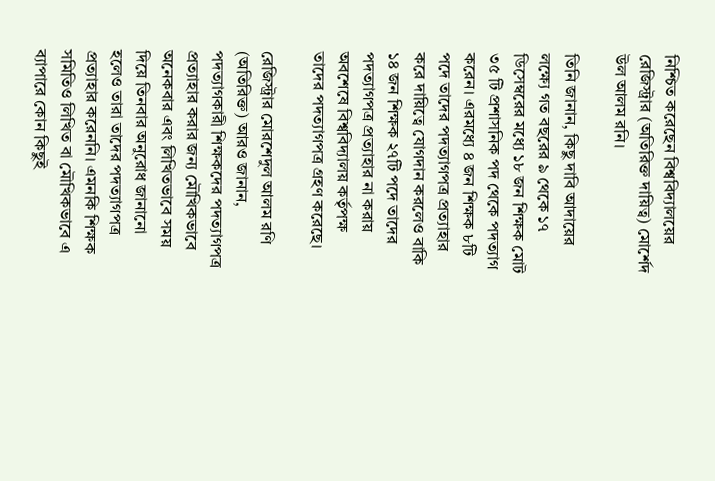নিশ্চিত করেছেন বিশ্ববিদ্যালয়ের রেজিস্ট্রার (অতিরিক্ত দায়িত্ব) মোর্শেদ উল আলম রনি।

তিনি জানান, কিছু দাবি আদায়ের লক্ষ্যে গত বছরের ৯ থেকে ১৭ ডিসেম্বরের মধ্যে ১৮ জন শিক্ষক মোট ৩৫ টি প্রশাসনিক পদ থেকে পদত্যাগ করেন। এরমধ্যে ৪ জন শিক্ষক ৮টি পদে তাদের পদত্যাগপত্র প্রত্যাহার করে দায়িত্বে যোগদান করলেও বাকি ১৪ জন শিক্ষক ২৭টি পদে তাদের পদত্যাগপত্র প্রত্যাহার না করায় অবশেষে বিশ্ববিদ্যালয় কর্তৃপক্ষ তাদের পদত্যাগপত্র গ্রহণ করেছে।

রেজিস্ট্রার মোরশেদুল আলম রণি (অতিরিক্ত) আরও জানান, পদত্যাগকারী শিক্ষকদের পদত্যাগপত্র প্রত্যাহার করার জন্য মৌখিকভাবে অনেকবার এবং লিখিতভাবে সময় দিয়ে তিনবার অনুরোধ জানানো হলেও তারা তাদের পদত্যাগপত্র প্রত্যাহার করেননি। এমনকি শিক্ষক সমিতিও লিখিত বা মৌখিকভাবে এ ব্যাপারে কোন কিছুই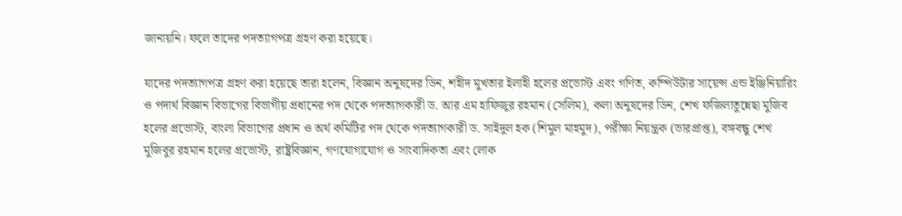জানায়নি। ফলে তাদের পদত্যাগপত্র গ্রহণ করা হয়েছে।

যাদের পদত্যাগপত্র গ্রহণ করা হয়েছে তারা হলেন, বিজ্ঞান অনুষদের ডিন, শহীদ মুখতার ইলাহী হলের প্রভোস্ট এবং গণিত, কম্পিউটার সায়েন্স এন্ড ইঞ্জিনিয়ারিং ও পদার্থ বিজ্ঞান বিভাগের বিভাগীয় প্রধানের পদ থেকে পদত্যাগকারী ড. আর এম হাফিজুর রহমান (সেলিম), কলা অনুষদের ডিন, শেখ ফজিলাতুন্নেছা মুজিব হলের প্রভোস্ট, বাংলা বিভাগের প্রধান ও অর্থ কমিটির পদ থেকে পদত্যাগকারী ড. সাইদুল হক (শিমুল মাহমুদ), পরীক্ষা নিয়ন্ত্রক (ভারপ্রাপ্ত), বঙ্গবন্ধু শেখ মুজিবুর রহমান হলের প্রভোস্ট, রাষ্ট্রবিজ্ঞান, গণযোগাযোগ ও সাংবাদিকতা এবং লোক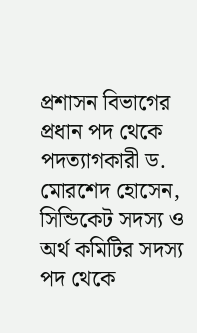প্রশাসন বিভাগের প্রধান পদ থেকে পদত্যাগকারী ড. মোরশেদ হোসেন, সিন্ডিকেট সদস্য ও অর্থ কমিটির সদস্য পদ থেকে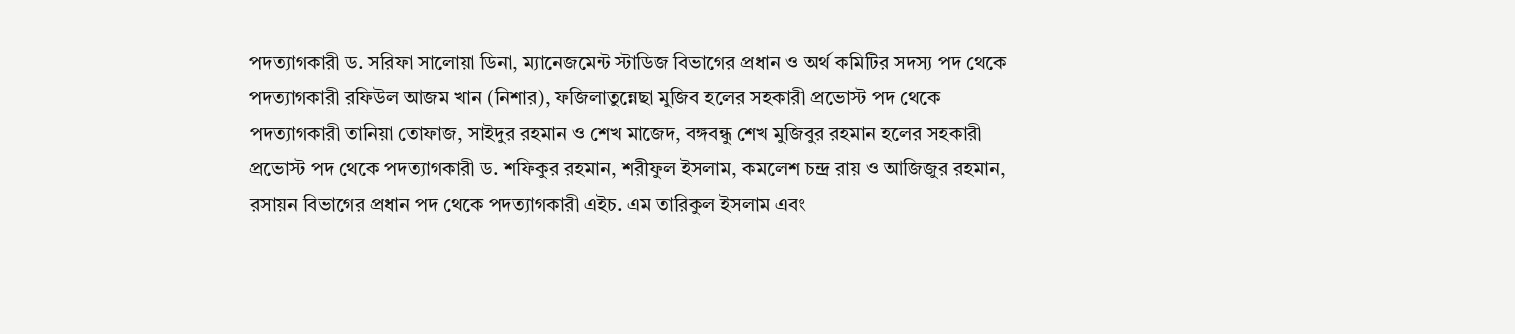পদত্যাগকারী ড. সরিফা সালোয়া ডিনা, ম্যানেজমেন্ট স্টাডিজ বিভাগের প্রধান ও অর্থ কমিটির সদস্য পদ থেকে পদত্যাগকারী রফিউল আজম খান (নিশার), ফজিলাতুন্নেছা মুজিব হলের সহকারী প্রভোস্ট পদ থেকে পদত্যাগকারী তানিয়া তোফাজ, সাইদুর রহমান ও শেখ মাজেদ, বঙ্গবন্ধু শেখ মুজিবুর রহমান হলের সহকারী প্রভোস্ট পদ থেকে পদত্যাগকারী ড. শফিকুর রহমান, শরীফুল ইসলাম, কমলেশ চন্দ্র রায় ও আজিজুর রহমান, রসায়ন বিভাগের প্রধান পদ থেকে পদত্যাগকারী এইচ. এম তারিকুল ইসলাম এবং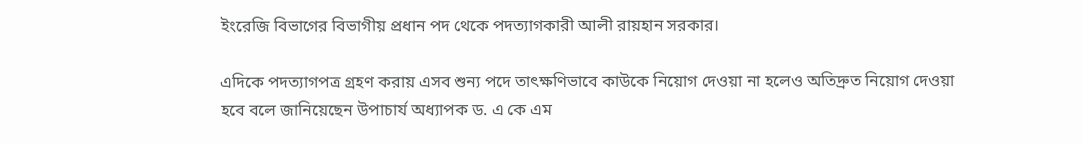ইংরেজি বিভাগের বিভাগীয় প্রধান পদ থেকে পদত্যাগকারী আলী রায়হান সরকার।

এদিকে পদত্যাগপত্র গ্রহণ করায় এসব শুন্য পদে তাৎক্ষণিভাবে কাউকে নিয়োগ দেওয়া না হলেও অতিদ্রুত নিয়োগ দেওয়া হবে বলে জানিয়েছেন উপাচার্য অধ্যাপক ড. এ কে এম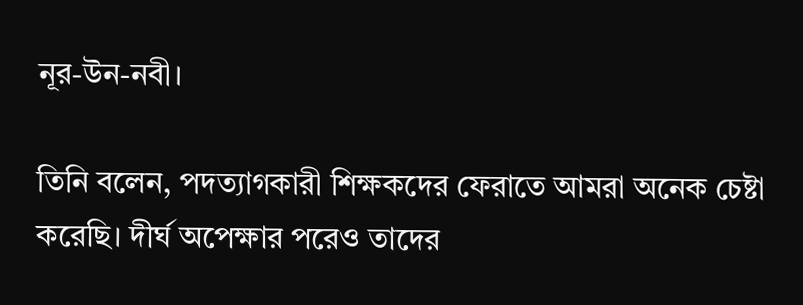নূর-উন-নবী।

তিনি বলেন, পদত্যাগকারী শিক্ষকদের ফেরাতে আমরা অনেক চেষ্টা করেছি। দীর্ঘ অপেক্ষার পরেও তাদের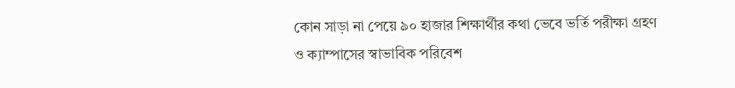কোন সাড়া না পেয়ে ৯০ হাজার শিক্ষার্থীর কথা ভেবে ভর্তি পরীক্ষা গ্রহণ ও ক্যাম্পাসের স্বাভাবিক পরিবেশ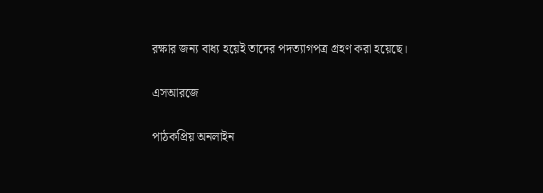রক্ষার জন্য বাধ্য হয়েই তাদের পদত্যাগপত্র গ্রহণ করা হয়েছে।

এসআরজে

পাঠকপ্রিয় অনলাইন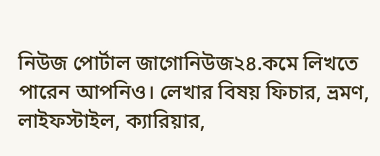নিউজ পোর্টাল জাগোনিউজ২৪.কমে লিখতে পারেন আপনিও। লেখার বিষয় ফিচার, ভ্রমণ, লাইফস্টাইল, ক্যারিয়ার,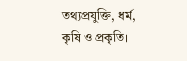তথ্যপ্রযুক্তি, ধর্ম, কৃষি ও প্রকৃতি।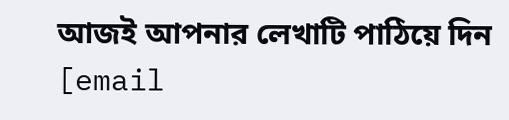আজই আপনার লেখাটি পাঠিয়ে দিন [email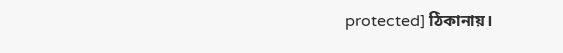protected] ঠিকানায়।